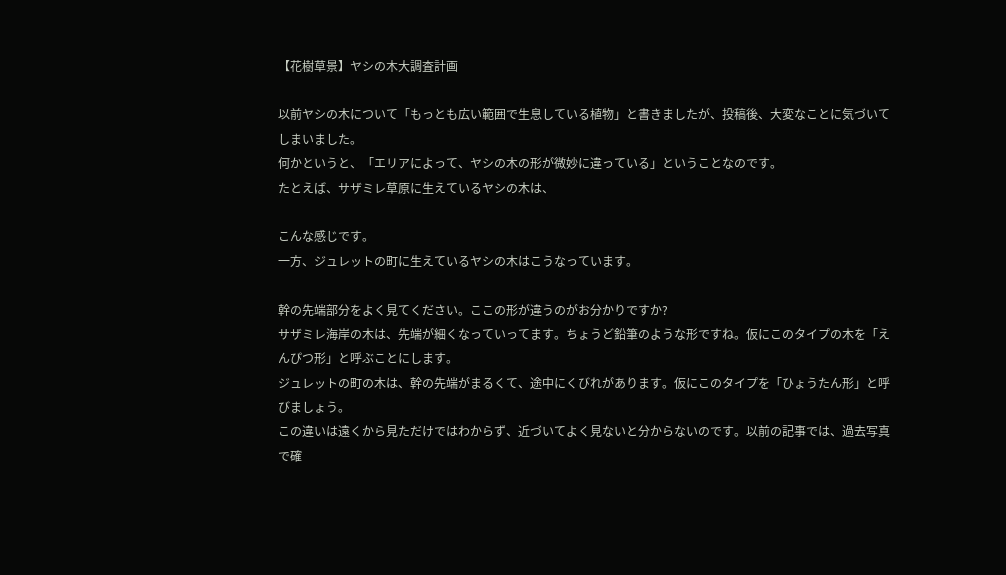【花樹草景】ヤシの木大調査計画

以前ヤシの木について「もっとも広い範囲で生息している植物」と書きましたが、投稿後、大変なことに気づいてしまいました。
何かというと、「エリアによって、ヤシの木の形が微妙に違っている」ということなのです。
たとえば、サザミレ草原に生えているヤシの木は、

こんな感じです。
一方、ジュレットの町に生えているヤシの木はこうなっています。

幹の先端部分をよく見てください。ここの形が違うのがお分かりですか?
サザミレ海岸の木は、先端が細くなっていってます。ちょうど鉛筆のような形ですね。仮にこのタイプの木を「えんぴつ形」と呼ぶことにします。
ジュレットの町の木は、幹の先端がまるくて、途中にくびれがあります。仮にこのタイプを「ひょうたん形」と呼びましょう。
この違いは遠くから見ただけではわからず、近づいてよく見ないと分からないのです。以前の記事では、過去写真で確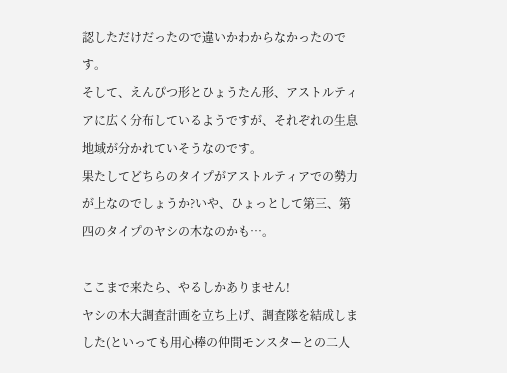認しただけだったので違いかわからなかったのです。
そして、えんぴつ形とひょうたん形、アストルティアに広く分布しているようですが、それぞれの生息地域が分かれていそうなのです。
果たしてどちらのタイプがアストルティアでの勢力が上なのでしょうか?いや、ひょっとして第三、第四のタイプのヤシの木なのかも…。

ここまで来たら、やるしかありません!
ヤシの木大調査計画を立ち上げ、調査隊を結成しました(といっても用心棒の仲間モンスターとの二人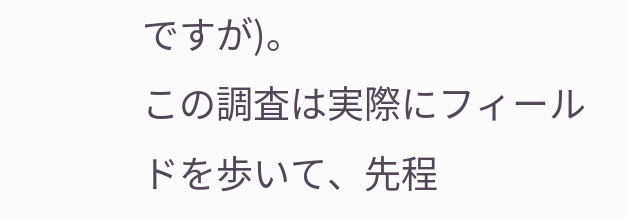ですが)。
この調査は実際にフィールドを歩いて、先程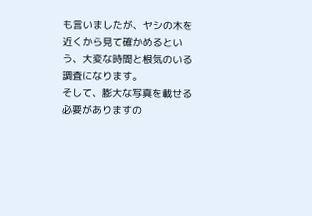も言いましたが、ヤシの木を近くから見て確かめるという、大変な時間と根気のいる調査になります。
そして、膨大な写真を載せる必要がありますの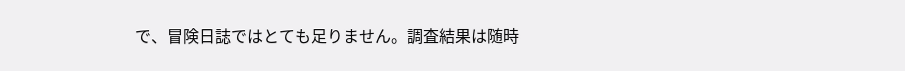で、冒険日誌ではとても足りません。調査結果は随時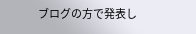ブログの方で発表し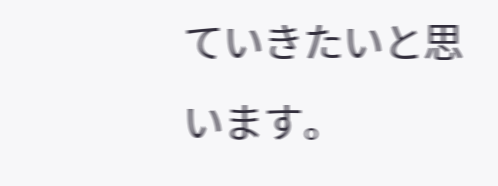ていきたいと思います。